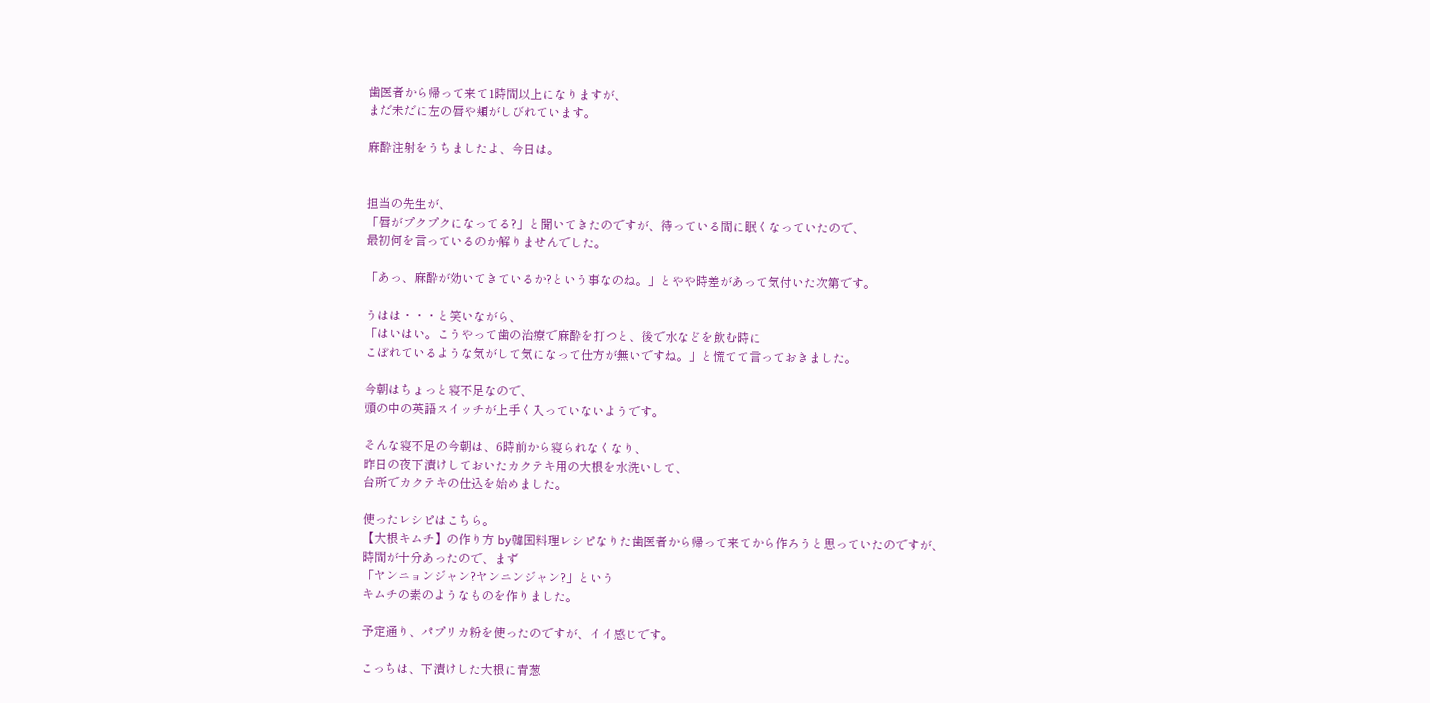歯医者から帰って来て1時間以上になりますが、
まだ未だに左の唇や頬がしびれています。

麻酔注射をうちましたよ、今日は。


担当の先生が、
「唇がプクプクになってる?」と聞いてきたのですが、待っている間に眠くなっていたので、
最初何を言っているのか解りませんでした。

「あっ、麻酔が効いてきているか?という事なのね。」とやや時差があって気付いた次第です。

うはは・・・と笑いながら、
「はいはい。こうやって歯の治療で麻酔を打つと、後で水などを飲む時に
こぼれているような気がして気になって仕方が無いですね。」と慌てて言っておきました。

今朝はちょっと寝不足なので、
頭の中の英語スイッチが上手く入っていないようです。

そんな寝不足の今朝は、6時前から寝られなくなり、
昨日の夜下漬けしておいたカクテキ用の大根を水洗いして、
台所でカクテキの仕込を始めました。

使ったレシピはこちら。
【大根キムチ】の作り方 by韓国料理レシピなりた歯医者から帰って来てから作ろうと思っていたのですが、
時間が十分あったので、まず
「ヤンニョンジャン?ヤンニンジャン?」という
キムチの素のようなものを作りました。

予定通り、パプリカ粉を使ったのですが、イイ感じです。

こっちは、下漬けした大根に青葱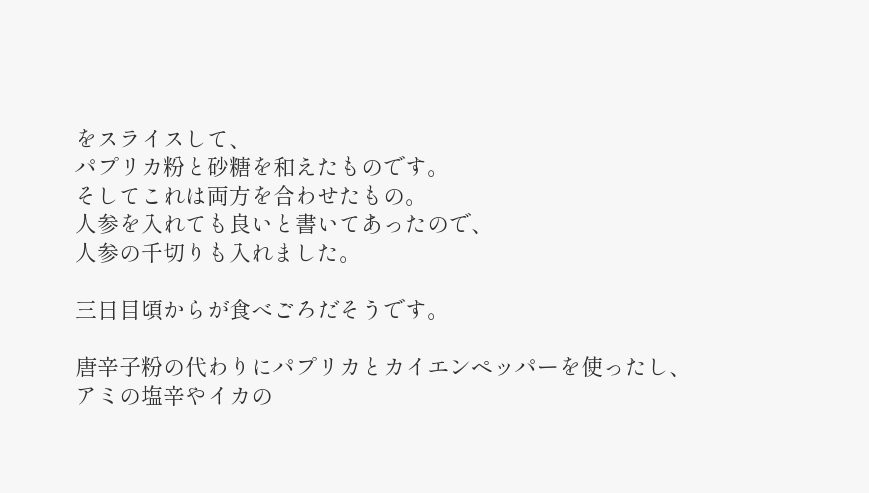をスライスして、
パプリカ粉と砂糖を和えたものです。
そしてこれは両方を合わせたもの。
人参を入れても良いと書いてあったので、
人参の千切りも入れました。

三日目頃からが食べごろだそうです。

唐辛子粉の代わりにパプリカとカイエンペッパーを使ったし、
アミの塩辛やイカの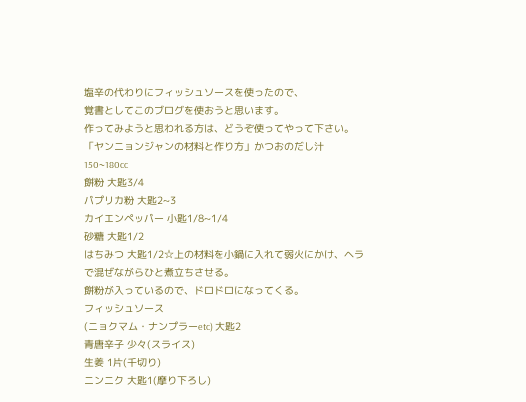塩辛の代わりにフィッシュソースを使ったので、
覚書としてこのブログを使おうと思います。
作ってみようと思われる方は、どうぞ使ってやって下さい。
「ヤンニョンジャンの材料と作り方」かつおのだし汁 150~180cc
餅粉 大匙3/4
パプリカ粉 大匙2~3
カイエンペッパー 小匙1/8~1/4
砂糖 大匙1/2
はちみつ 大匙1/2☆上の材料を小鍋に入れて弱火にかけ、ヘラで混ぜながらひと煮立ちさせる。
餅粉が入っているので、ドロドロになってくる。
フィッシュソース
(ニョクマム・ナンプラーetc) 大匙2
青唐辛子 少々(スライス)
生姜 1片(千切り)
ニンニク 大匙1(摩り下ろし)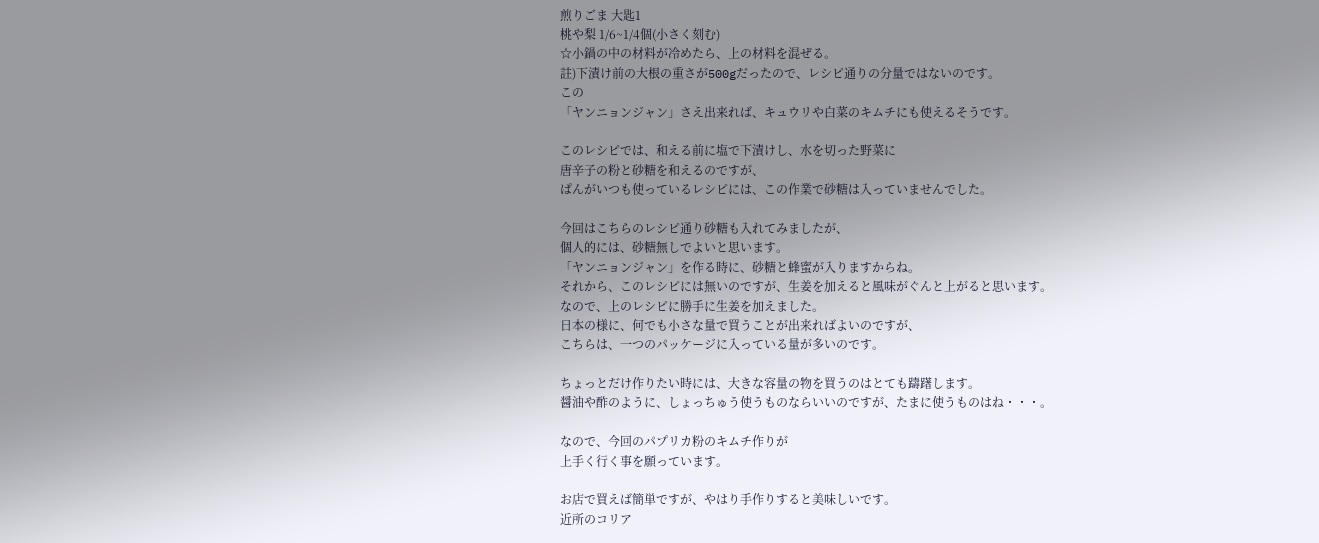煎りごま 大匙1
桃や梨 1/6~1/4個(小さく刻む)
☆小鍋の中の材料が冷めたら、上の材料を混ぜる。
註)下漬け前の大根の重さが500gだったので、レシピ通りの分量ではないのです。
この
「ヤンニョンジャン」さえ出来れば、キュウリや白菜のキムチにも使えるそうです。

このレシピでは、和える前に塩で下漬けし、水を切った野菜に
唐辛子の粉と砂糖を和えるのですが、
ぱんがいつも使っているレシピには、この作業で砂糖は入っていませんでした。

今回はこちらのレシピ通り砂糖も入れてみましたが、
個人的には、砂糖無しでよいと思います。
「ヤンニョンジャン」を作る時に、砂糖と蜂蜜が入りますからね。
それから、このレシピには無いのですが、生姜を加えると風味がぐんと上がると思います。
なので、上のレシピに勝手に生姜を加えました。
日本の様に、何でも小さな量で買うことが出来ればよいのですが、
こちらは、一つのパッケージに入っている量が多いのです。

ちょっとだけ作りたい時には、大きな容量の物を買うのはとても躊躇します。
醤油や酢のように、しょっちゅう使うものならいいのですが、たまに使うものはね・・・。

なので、今回のパプリカ粉のキムチ作りが
上手く行く事を願っています。

お店で買えば簡単ですが、やはり手作りすると美味しいです。
近所のコリア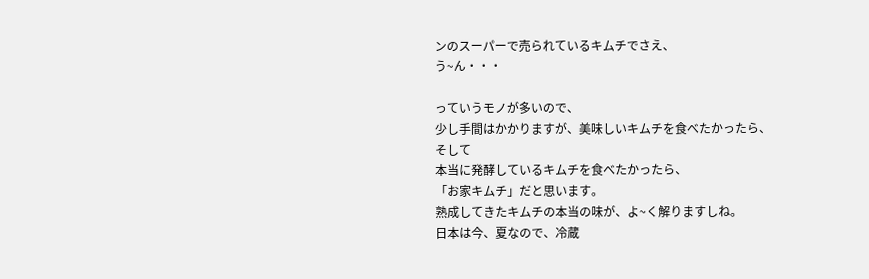ンのスーパーで売られているキムチでさえ、
う~ん・・・

っていうモノが多いので、
少し手間はかかりますが、美味しいキムチを食べたかったら、
そして
本当に発酵しているキムチを食べたかったら、
「お家キムチ」だと思います。
熟成してきたキムチの本当の味が、よ~く解りますしね。
日本は今、夏なので、冷蔵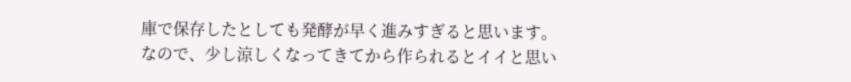庫で保存したとしても発酵が早く進みすぎると思います。
なので、少し涼しくなってきてから作られるとイイと思い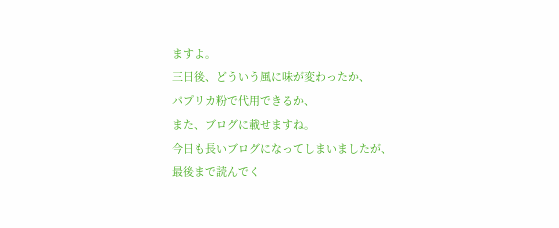ますよ。
三日後、どういう風に味が変わったか、
パプリカ粉で代用できるか、
また、ブログに載せますね。
今日も長いブログになってしまいましたが、
最後まで読んでく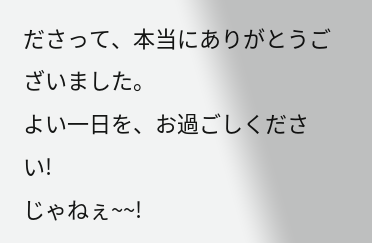ださって、本当にありがとうございました。
よい一日を、お過ごしください!
じゃねぇ~~!